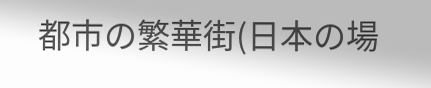都市の繁華街(日本の場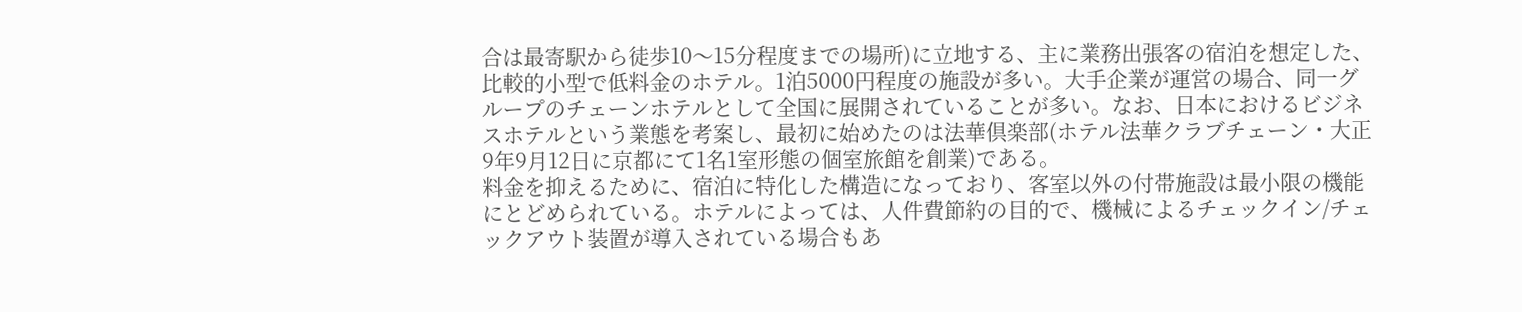合は最寄駅から徒歩10〜15分程度までの場所)に立地する、主に業務出張客の宿泊を想定した、比較的小型で低料金のホテル。1泊5000円程度の施設が多い。大手企業が運営の場合、同一グループのチェーンホテルとして全国に展開されていることが多い。なお、日本におけるビジネスホテルという業態を考案し、最初に始めたのは法華倶楽部(ホテル法華クラブチェーン・大正9年9月12日に京都にて1名1室形態の個室旅館を創業)である。
料金を抑えるために、宿泊に特化した構造になっており、客室以外の付帯施設は最小限の機能にとどめられている。ホテルによっては、人件費節約の目的で、機械によるチェックイン/チェックアウト装置が導入されている場合もあ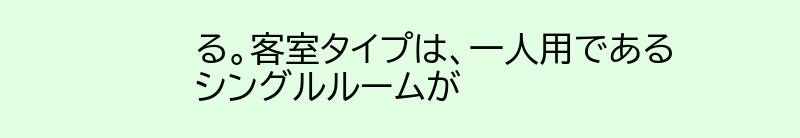る。客室タイプは、一人用であるシングルルームが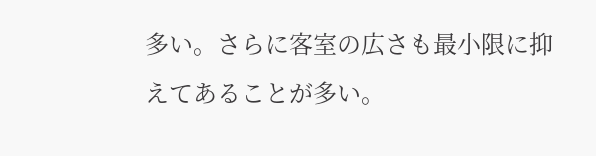多い。さらに客室の広さも最小限に抑えてあることが多い。